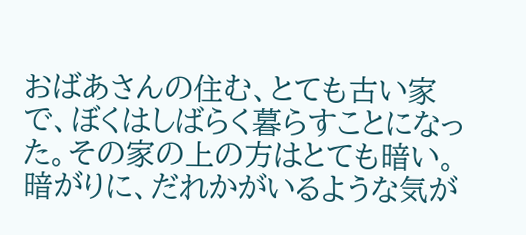おばあさんの住む、とても古い家で、ぼくはしばらく暮らすことになった。その家の上の方はとても暗い。暗がりに、だれかがいるような気が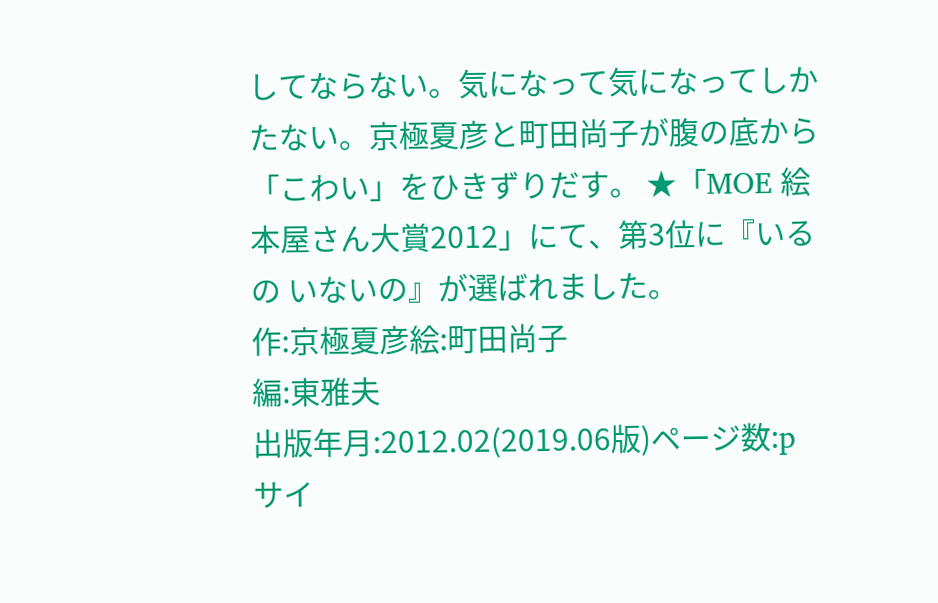してならない。気になって気になってしかたない。京極夏彦と町田尚子が腹の底から「こわい」をひきずりだす。 ★「MOE 絵本屋さん大賞2012」にて、第3位に『いるの いないの』が選ばれました。
作:京極夏彦絵:町田尚子
編:東雅夫
出版年月:2012.02(2019.06版)ページ数:pサイ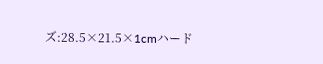ズ:28.5×21.5×1cmハード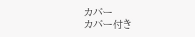カバー
カバー付き